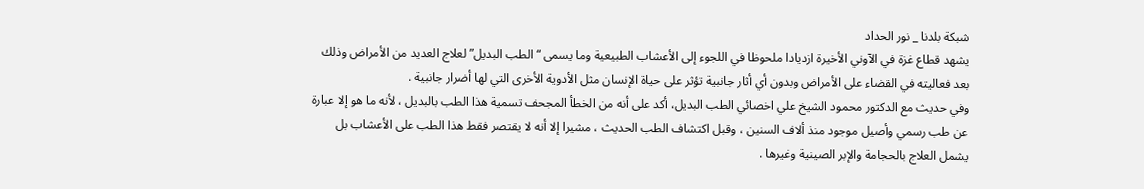شبكة بلدنا _ نور الحداد
يشهد قطاع غزة في الآوني الأخيرة ازديادا ملحوظا في اللجوء إلى الأعشاب الطبيعية وما يسمى “الطب البديل” لعلاج العديد من الأمراض وذلك بعد فعاليته في القضاء على الأمراض وبدون أي أثار جانبية تؤثر على حياة الإنسان مثل الأدوية الأخرى التي لها أضرار جانبية .
وفي حديث مع الدكتور محمود الشيخ علي اخصائي الطب البديل، أكد على أنه من الخطأ المجحف تسمية هذا الطب بالبديل ، لأنه ما هو إلا عبارة عن طب رسمي وأصيل موجود منذ ألاف السنين ، وقبل اكتشاف الطب الحديث ، مشيرا إلا أنه لا يقتصر فقط هذا الطب على الأعشاب بل يشمل العلاج بالحجامة والإبر الصينية وغيرها .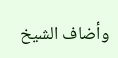وأضاف الشيخ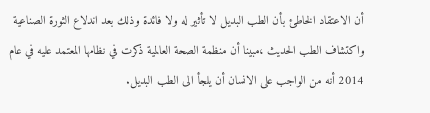أن الاعتقاد الخاطئ بأن الطب البديل لا تأثير له ولا فائدة وذلك بعد اندلاع الثورة الصناعية واكتشاف الطب الحديث ،مبينا أن منظمة الصحة العالمية ذكرت في نظامها المعتمد عليه في عام 2014 أنه من الواجب على الانسان أن يلجأ الى الطب البديل.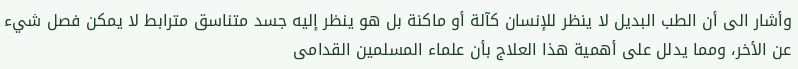وأشار الى أن الطب البديل لا ينظر للإنسان كآلة أو ماكنة بل هو ينظر إليه جسد متناسق مترابط لا يمكن فصل شيء عن الأخر، ومما يدلل على أهمية هذا العلاج بأن علماء المسلمين القدامى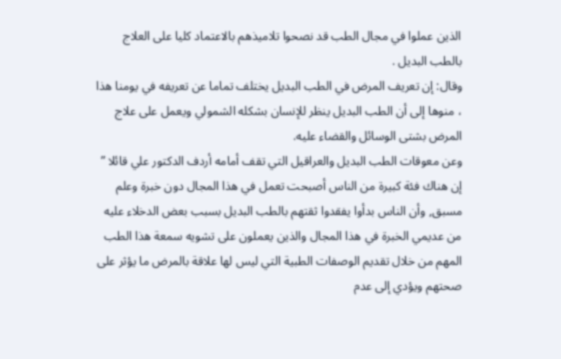الذين عملوا في مجال الطب قد نصحوا تلاميذهم بالاعتماد كليا على العلاج بالطب البديل .
وقال: إن تعريف المرض في الطب البديل يختلف تماما عن تعريفه في يومنا هذا ، منوها إلى أن الطب البديل ينظر للإنسان بشكله الشمولي ويعمل على علاج المرض بشتى الوسائل والقضاء عليه.
وعن معوقات الطب البديل والعراقيل التي تقف أمامه أردف الدكتور علي قائلا ” إن هناك فئة كبيرة من الناس أصبحت تعمل في هذا المجال دون خبرة وعلم مسبق, وأن الناس بدأوا يفقدوا ثقتهم بالطب البديل بسبب بعض الدخلاء عليه من عديمي الخبرة في هذا المجال والذين يعملون على تشويه سمعة هذا الطب المهم من خلال تقديم الوصفات الطبية التي ليس لها علاقة بالمرض ما يؤثر على صحتهم ويؤدي إلى عدم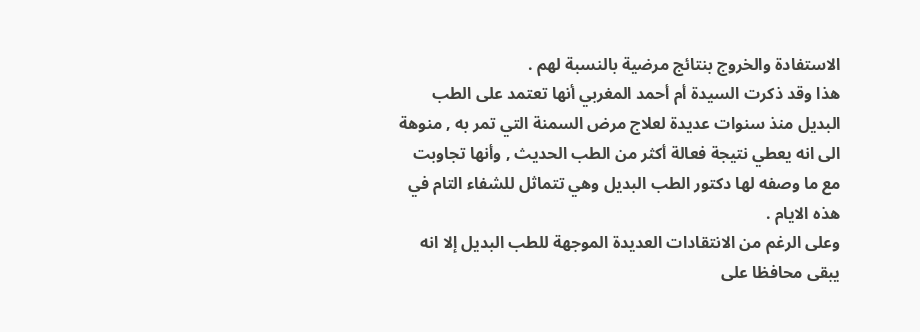الاستفادة والخروج بنتائج مرضية بالنسبة لهم .
هذا وقد ذكرت السيدة أم أحمد المغربي أنها تعتمد على الطب البديل منذ سنوات عديدة لعلاج مرض السمنة التي تمر به , منوهة الى انه يعطي نتيجة فعالة أكثر من الطب الحديث , وأنها تجاوبت مع ما وصفه لها دكتور الطب البديل وهي تتماثل للشفاء التام في هذه الايام .
وعلى الرغم من الانتقادات العديدة الموجهة للطب البديل إلا انه يبقى محافظا على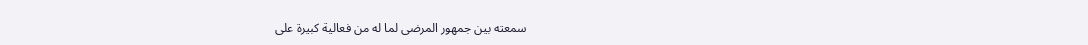سمعته بين جمهور المرضى لما له من فعالية كبيرة على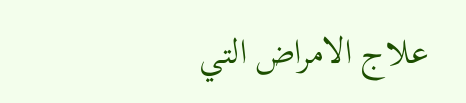علاج الامراض التي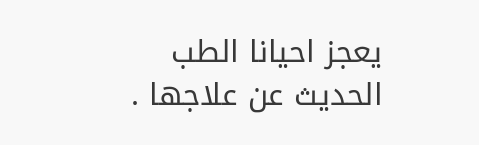يعجز احيانا الطب الحديث عن علاجها .